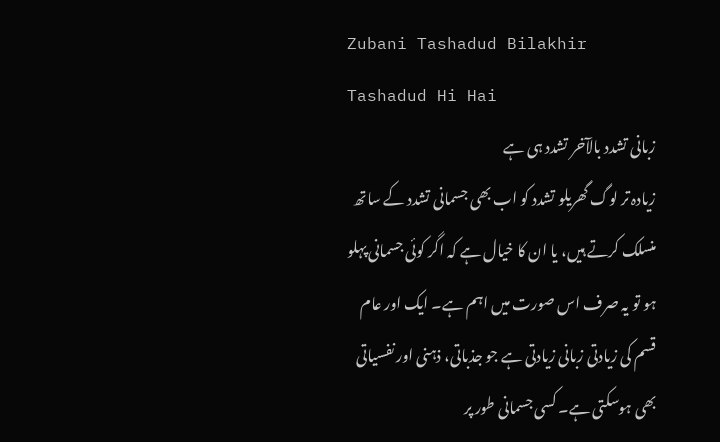Zubani Tashadud Bilakhir Tashadud Hi Hai
زبانی تشدد بالآخر تشدد ہی ہے
زیادہ تر لوگ گھریلو تشدد کو اب بھی جسمانی تشدد کے ساتھ منسلک کرتے ہیں، یا ان کا خیال ہے کہ اگر کوئی جسمانی پہلو ہو تو یہ صرف اس صورت میں اہم ہے۔ ایک اور عام قسم کی زیادتی زبانی زیادتی ہے جو جذباتی، ذہنی اور نفسیاتی بھی ہوسکتی ہے۔ کسی جسمانی طور پر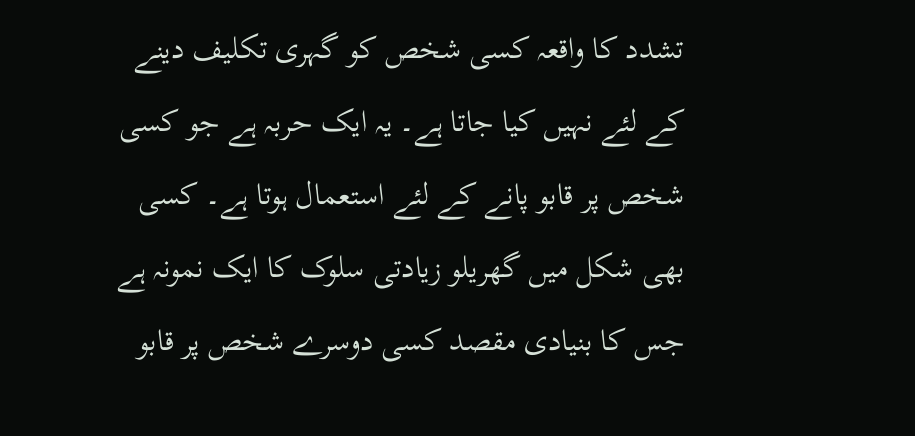تشدد کا واقعہ کسی شخص کو گہری تکلیف دینے کے لئے نہیں کیا جاتا ہے۔ یہ ایک حربہ ہے جو کسی شخص پر قابو پانے کے لئے استعمال ہوتا ہے۔ کسی بھی شکل میں گھریلو زیادتی سلوک کا ایک نمونہ ہے جس کا بنیادی مقصد کسی دوسرے شخص پر قابو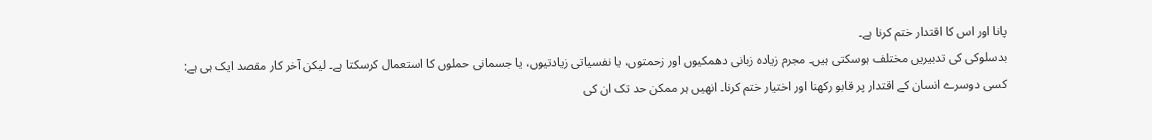پانا اور اس کا اقتدار ختم کرنا ہے۔
بدسلوکی کی تدبیریں مختلف ہوسکتی ہیں۔ مجرم زیادہ زبانی دھمکیوں اور زحمتوں، یا نفسیاتی زیادتیوں، یا جسمانی حملوں کا استعمال کرسکتا ہے۔ لیکن آخر کار مقصد ایک ہی ہے: کسی دوسرے انسان کے اقتدار پر قابو رکھنا اور اختیار ختم کرنا۔ انھیں ہر ممکن حد تک ان کی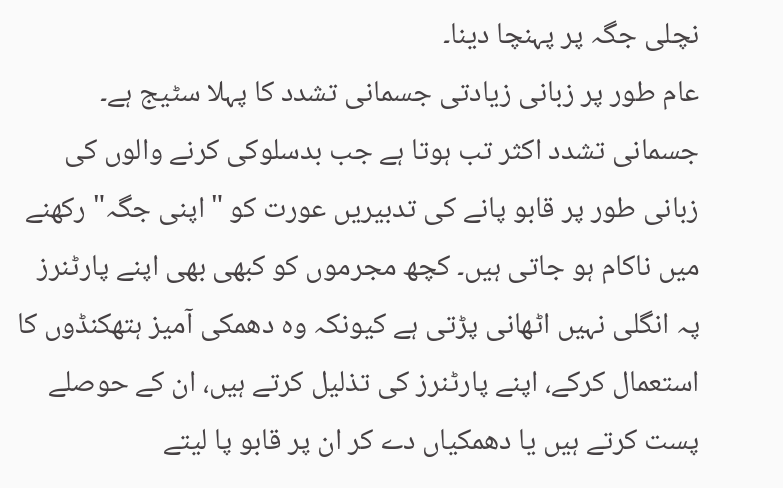نچلی جگہ پر پہنچا دینا۔
عام طور پر زبانی زیادتی جسمانی تشدد کا پہلا سٹیج ہے۔ جسمانی تشدد اکثر تب ہوتا ہے جب بدسلوکی کرنے والوں کی زبانی طور پر قابو پانے کی تدبیریں عورت کو "اپنی جگہ" رکھنے میں ناکام ہو جاتی ہیں۔ کچھ مجرموں کو کبھی بھی اپنے پارٹنرز پہ انگلی نہیں اٹھانی پڑتی ہے کیونکہ وہ دھمکی آمیز ہتھکنڈوں کا استعمال کرکے، اپنے پارٹنرز کی تذلیل کرتے ہیں، ان کے حوصلے پست کرتے ہیں یا دھمکیاں دے کر ان پر قابو پا لیتے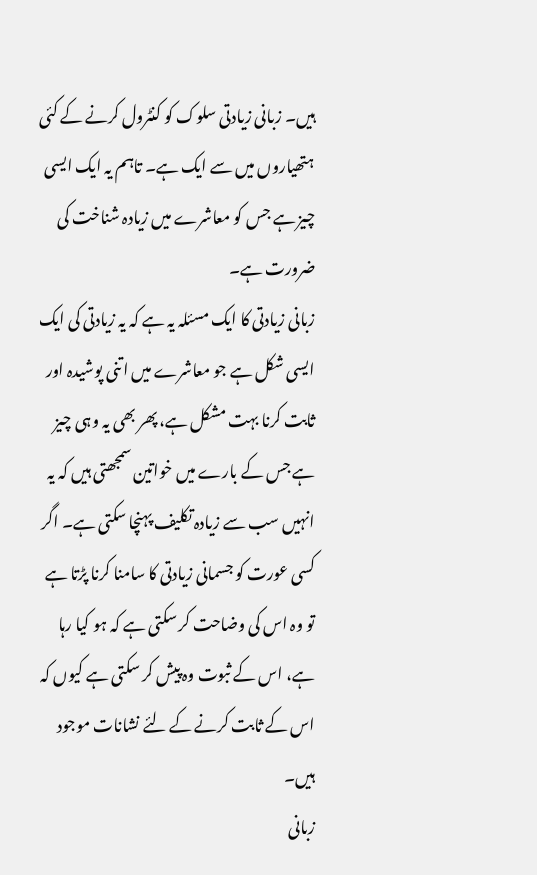ہیں۔ زبانی زیادتی سلوک کو کنٹرول کرنے کے کئی ہتھیاروں میں سے ایک ہے۔ تاہم یہ ایک ایسی چیز ہے جس کو معاشرے میں زیادہ شناخت کی ضرورت ہے۔
زبانی زیادتی کا ایک مسئلہ یہ ہے کہ یہ زیادتی کی ایک ایسی شکل ہے جو معاشرے میں اتنی پوشیدہ اور ثابت کرنا بہت مشکل ہے، پھر بھی یہ وہی چیز ہے جس کے بارے میں خواتین سمجھتی ہیں کہ یہ انہیں سب سے زیادہ تکلیف پہنچا سکتی ہے۔ اگر کسی عورت کو جسمانی زیادتی کا سامنا کرنا پڑتا ہے تو وہ اس کی وضاحت کر سکتی ہے کہ ہو کیا رہا ہے، اس کے ثبوت وہ پیش کر سکتی ہے کیوں کہ اس کے ثابت کرنے کے لئے نشانات موجود ہیں۔
زبانی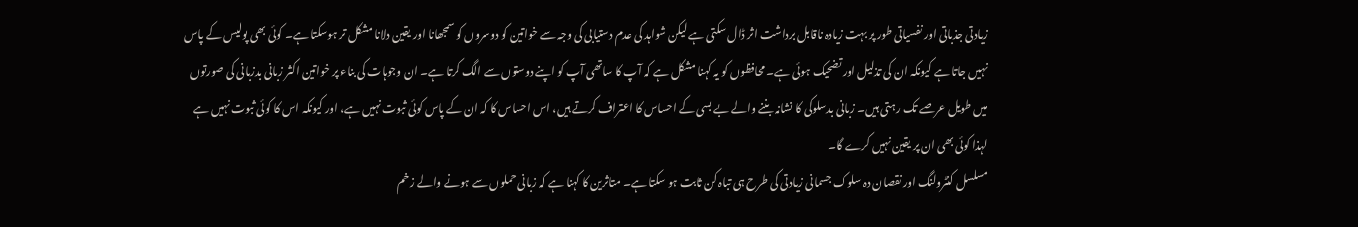زیادتی جذباتی اور نفسیاتی طور پر بہت زیادہ ناقابل برداشت اثر ڈال سکتی ہے لیکن شواہد کی عدم دستیابی کی وجہ سے خواتین کو دوسروں کو سمجھانا اور یقین دلانا مشکل تر ہوسکتا ہے۔ کوئی بھی پولیس کے پاس نہیں جاتا ہے کیونکہ ان کی تذلیل اور تضحیک ہوئی ہے۔ محافظوں کو یہ کہنا مشکل ہے کہ آپ کا ساتھی آپ کو اپنے دوستوں سے الگ کرتا ہے۔ ان وجوہات کی بناء پر خواتین اکثر زبانی بدزبانی کی صورتوں میں طویل عرصے تک رہتی ہیں۔ زبانی بدسلوکی کا نشانہ بننے والے بے بسی کے احساس کا اعتراف کرتے ہیں، اس احساس کا کہ ان کے پاس کوئی ثبوت نہیں ہے، اور کیونکہ اس کا کوئی ثبوت نہیں ہے لہذا کوئی بھی ان پر یقین نہیں کرے گا۔
مسلسل کنٹرولنگ اور نقصان دہ سلوک جسمانی زیادتی کی طرح ہی تباہ کن ثابت ہو سکتا ہے۔ متاثرین کا کہنا ہے کہ زبانی حملوں سے ہونے والے زخم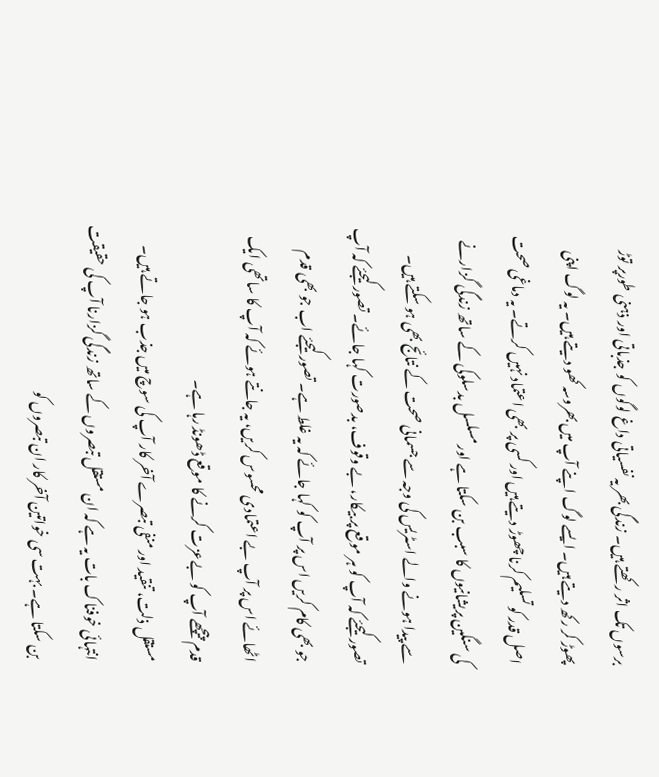برسوں تک اثر رکھتے ہیں۔ زندگی بھر یہ نفسیاتی داغ لوگوں کو جذباتی اور ذہنی طورپر توڑ پھوڑ کر رکھ دیتے ہیں۔ ایسے لوگ اپنے آپ میں بھروسہ کھو دیتے ہیں۔ یہ لوگ اپنی اصل قدر کو تسلیم کرنا چھوڑ دیتے ہیں اور کسی پر بھی اعتماد نہیں کرتے۔ یہ دماغی صحت کی سنگین پریشانیوں کا سبب بن سکتا ہے اور مسلسل بدسلوکی کے ساتھ زندگی گزارنے سے پیدا ہونے والے اسٹریس کی وجہ سے جسمانی صحت کے نتائج بھی ہو سکتے ہیں۔
تصور کیجئے کہ آپ کو ہر موقع پر بیکار، بے وقوف، بدصورت کہا جائے۔ تصور کیجئے کہ آپ جو بھی کام کریں اس پر آپ کو کہا جائے کہ یہ غلط ہے۔ تصور کیجئے اب جو بھی قدم اٹھائے اس پر آپ بے اعتمادی محسوس کریں، یہ جانتے ہوئے کہ آپ کا ساتھی ایک قدم پیچھے آپ کو بےعزت کرنے کا موقع ڈھونڈ رہا ہے۔
مستقل ذلت، تنقید اور منفی تبصرے آخر کار آپ کی سوچ میں جذب ہو جاتے ہیں۔ انتہائی خوفناک بات یہ ہے کہ ان مستقل تبصروں کے ساتھ زندگی گزارنا آپ کی حقیقت بن سکتا ہے۔ بہت سی خواتین آخر کار ان تبصروں کو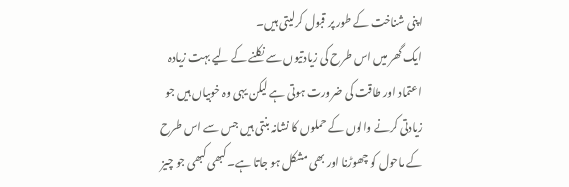اپنی شناخت کے طور پر قبول کرلیتی ہیں۔
ایک گھر میں اس طرح کی زیادتیوں سے نکلنے کے لیے بہت زیادہ اعتماد اور طاقت کی ضرورت ہوتی ہے لیکن یہی وہ خوبیاں ہیں جو زیادتی کرنے والوں کے حملوں کا نشانہ بنتی ہیں جس سے اس طرح کے ماحول کو چھوڑنا اور بھی مشکل ہو جاتا ہے۔ کبھی کبھی جو چیز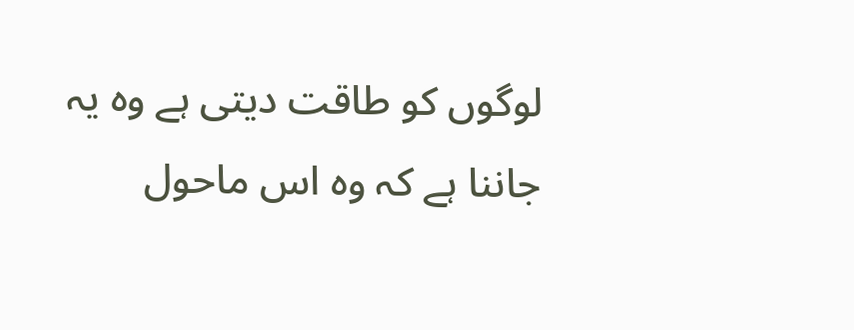لوگوں کو طاقت دیتی ہے وہ یہ جاننا ہے کہ وہ اس ماحول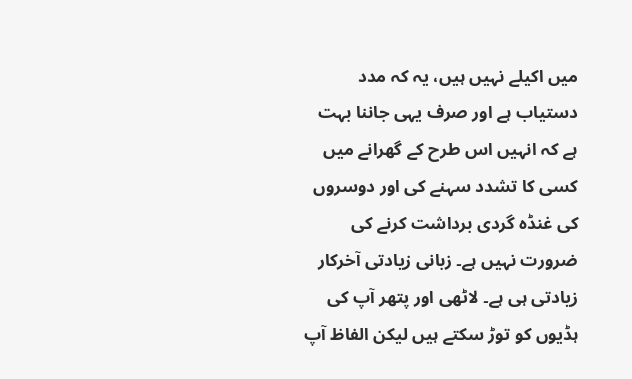میں اکیلے نہیں ہیں، یہ کہ مدد دستیاب ہے اور صرف یہی جاننا بہت ہے کہ انہیں اس طرح کے گھرانے میں کسی کا تشدد سہنے کی اور دوسروں کی غنڈہ گردی برداشت کرنے کی ضرورت نہیں ہے۔ زبانی زیادتی آخرکار زیادتی ہی ہے۔ لاٹھی اور پتھر آپ کی ہڈیوں کو توڑ سکتے ہیں لیکن الفاظ آپ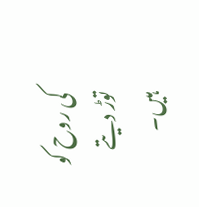کی روح کو توڑ دیتے ہیں۔